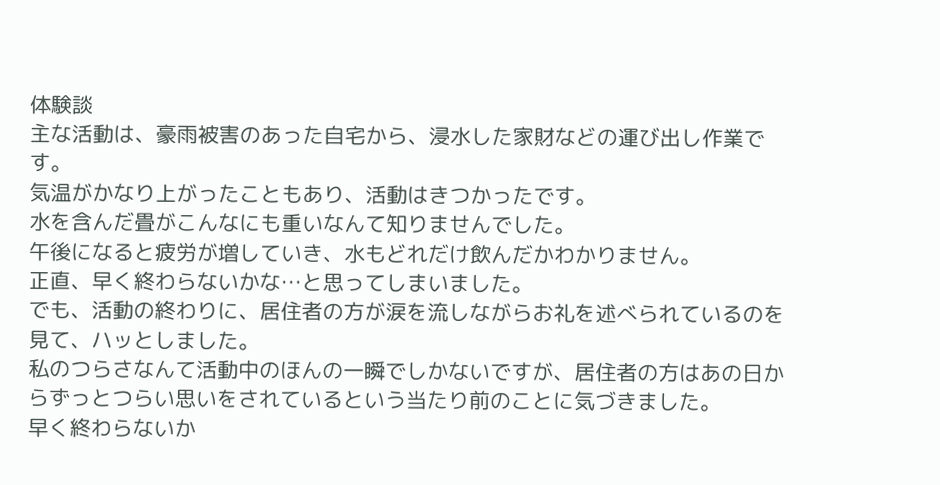体験談
主な活動は、豪雨被害のあった自宅から、浸水した家財などの運び出し作業です。
気温がかなり上がったこともあり、活動はきつかったです。
水を含んだ畳がこんなにも重いなんて知りませんでした。
午後になると疲労が増していき、水もどれだけ飲んだかわかりません。
正直、早く終わらないかな…と思ってしまいました。
でも、活動の終わりに、居住者の方が涙を流しながらお礼を述べられているのを見て、ハッとしました。
私のつらさなんて活動中のほんの一瞬でしかないですが、居住者の方はあの日からずっとつらい思いをされているという当たり前のことに気づきました。
早く終わらないか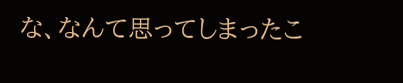な、なんて思ってしまったこ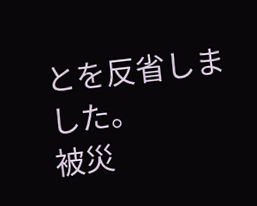とを反省しました。
被災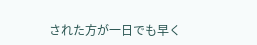された方が一日でも早く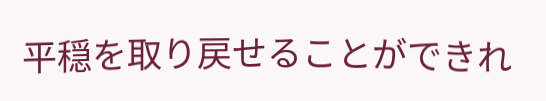平穏を取り戻せることができれ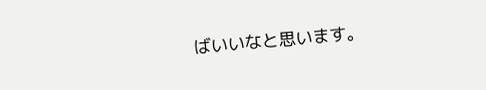ばいいなと思います。